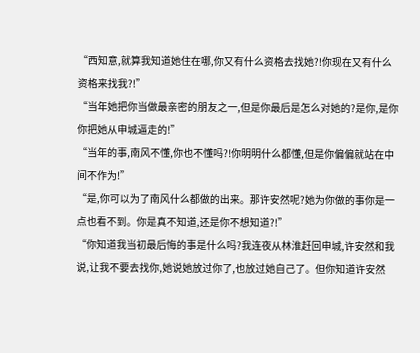“西知意,就算我知道她住在哪,你又有什么资格去找她?!你现在又有什么资格来找我?!”
“当年她把你当做最亲密的朋友之一,但是你最后是怎么对她的?是你,是你你把她从申城逼走的!”
“当年的事,南风不懂,你也不懂吗?!你明明什么都懂,但是你偏偏就站在中间不作为!”
“是,你可以为了南风什么都做的出来。那许安然呢?她为你做的事你是一点也看不到。你是真不知道,还是你不想知道?!”
“你知道我当初最后悔的事是什么吗?我连夜从林淮赶回申城,许安然和我说,让我不要去找你,她说她放过你了,也放过她自己了。但你知道许安然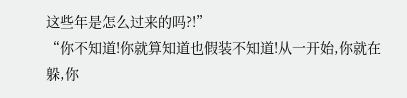这些年是怎么过来的吗?!”
“你不知道!你就算知道也假装不知道!从一开始,你就在躲,你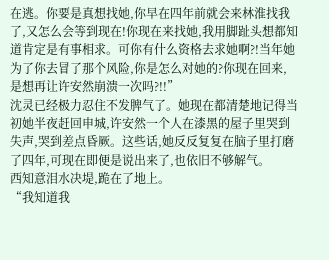在逃。你要是真想找她,你早在四年前就会来林淮找我了,又怎么会等到现在!你现在来找她,我用脚趾头想都知道肯定是有事相求。可你有什么资格去求她啊?!当年她为了你去冒了那个风险,你是怎么对她的?你现在回来,是想再让许安然崩溃一次吗?!!”
沈灵已经极力忍住不发脾气了。她现在都清楚地记得当初她半夜赶回申城,许安然一个人在漆黑的屋子里哭到失声,哭到差点昏厥。这些话,她反反复复在脑子里打磨了四年,可现在即便是说出来了,也依旧不够解气。
西知意泪水决堤,跪在了地上。
“我知道我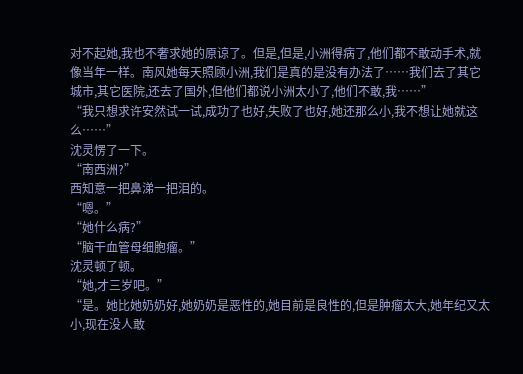对不起她,我也不奢求她的原谅了。但是,但是,小洲得病了,他们都不敢动手术,就像当年一样。南风她每天照顾小洲,我们是真的是没有办法了……我们去了其它城市,其它医院,还去了国外,但他们都说小洲太小了,他们不敢,我……”
“我只想求许安然试一试,成功了也好,失败了也好,她还那么小,我不想让她就这么……”
沈灵愣了一下。
“南西洲?”
西知意一把鼻涕一把泪的。
“嗯。”
“她什么病?”
“脑干血管母细胞瘤。”
沈灵顿了顿。
“她,才三岁吧。”
“是。她比她奶奶好,她奶奶是恶性的,她目前是良性的,但是肿瘤太大,她年纪又太小,现在没人敢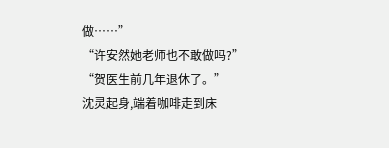做……”
“许安然她老师也不敢做吗?”
“贺医生前几年退休了。”
沈灵起身,端着咖啡走到床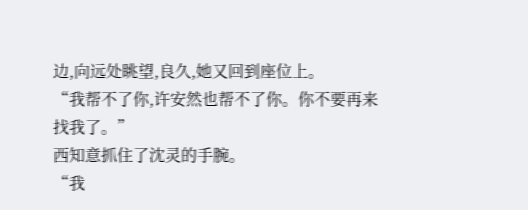边,向远处眺望,良久,她又回到座位上。
“我帮不了你,许安然也帮不了你。你不要再来找我了。”
西知意抓住了沈灵的手腕。
“我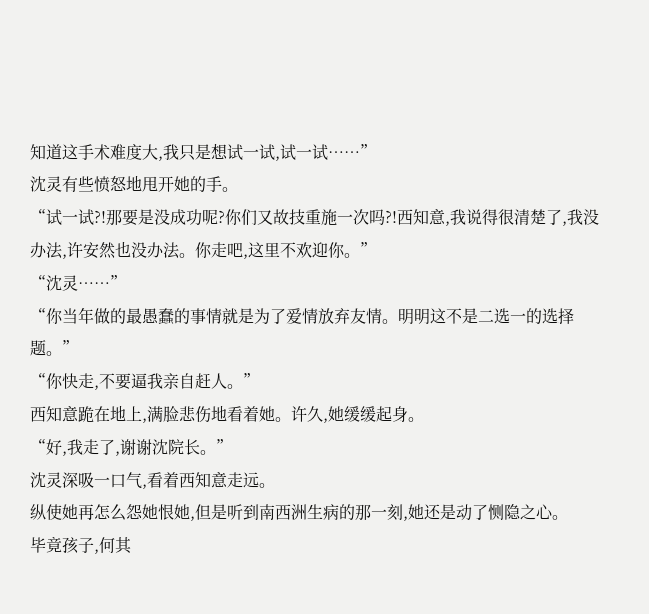知道这手术难度大,我只是想试一试,试一试……”
沈灵有些愤怒地甩开她的手。
“试一试?!那要是没成功呢?你们又故技重施一次吗?!西知意,我说得很清楚了,我没办法,许安然也没办法。你走吧,这里不欢迎你。”
“沈灵……”
“你当年做的最愚蠢的事情就是为了爱情放弃友情。明明这不是二选一的选择题。”
“你快走,不要逼我亲自赶人。”
西知意跪在地上,满脸悲伤地看着她。许久,她缓缓起身。
“好,我走了,谢谢沈院长。”
沈灵深吸一口气,看着西知意走远。
纵使她再怎么怨她恨她,但是听到南西洲生病的那一刻,她还是动了恻隐之心。
毕竟孩子,何其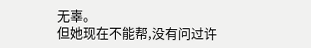无辜。
但她现在不能帮,没有问过许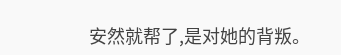安然就帮了,是对她的背叛。